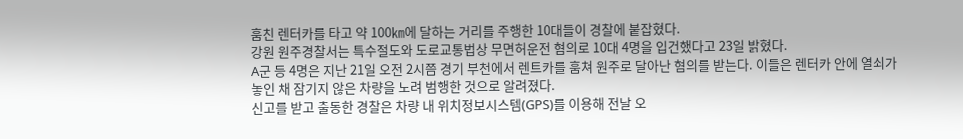훔친 렌터카를 타고 약 100㎞에 달하는 거리를 주행한 10대들이 경찰에 붙잡혔다.
강원 원주경찰서는 특수절도와 도로교통법상 무면허운전 혐의로 10대 4명을 입건했다고 23일 밝혔다.
A군 등 4명은 지난 21일 오전 2시쯤 경기 부천에서 렌트카를 훔쳐 원주로 달아난 혐의를 받는다. 이들은 렌터카 안에 열쇠가 놓인 채 잠기지 않은 차량을 노려 범행한 것으로 알려졌다.
신고를 받고 출동한 경찰은 차량 내 위치정보시스템(GPS)를 이용해 전날 오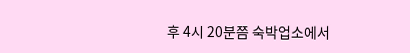후 4시 20분쯤 숙박업소에서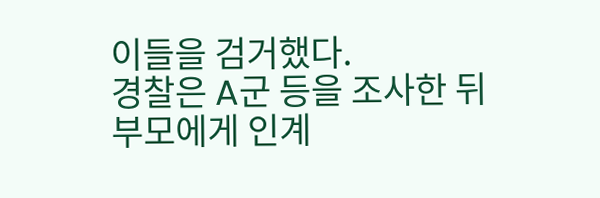이들을 검거했다.
경찰은 A군 등을 조사한 뒤 부모에게 인계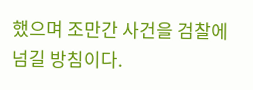했으며 조만간 사건을 검찰에 넘길 방침이다.